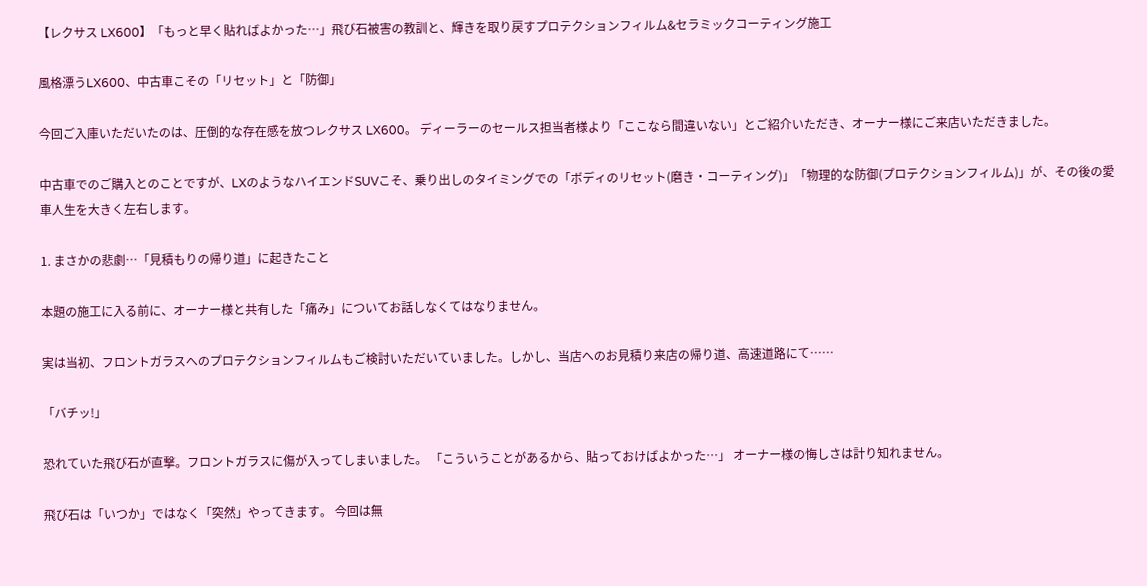【レクサス LX600】「もっと早く貼ればよかった…」飛び石被害の教訓と、輝きを取り戻すプロテクションフィルム&セラミックコーティング施工

風格漂うLX600、中古車こその「リセット」と「防御」

今回ご入庫いただいたのは、圧倒的な存在感を放つレクサス LX600。 ディーラーのセールス担当者様より「ここなら間違いない」とご紹介いただき、オーナー様にご来店いただきました。

中古車でのご購入とのことですが、LXのようなハイエンドSUVこそ、乗り出しのタイミングでの「ボディのリセット(磨き・コーティング)」「物理的な防御(プロテクションフィルム)」が、その後の愛車人生を大きく左右します。

1. まさかの悲劇…「見積もりの帰り道」に起きたこと

本題の施工に入る前に、オーナー様と共有した「痛み」についてお話しなくてはなりません。

実は当初、フロントガラスへのプロテクションフィルムもご検討いただいていました。しかし、当店へのお見積り来店の帰り道、高速道路にて……

「バチッ!」

恐れていた飛び石が直撃。フロントガラスに傷が入ってしまいました。 「こういうことがあるから、貼っておけばよかった…」 オーナー様の悔しさは計り知れません。

飛び石は「いつか」ではなく「突然」やってきます。 今回は無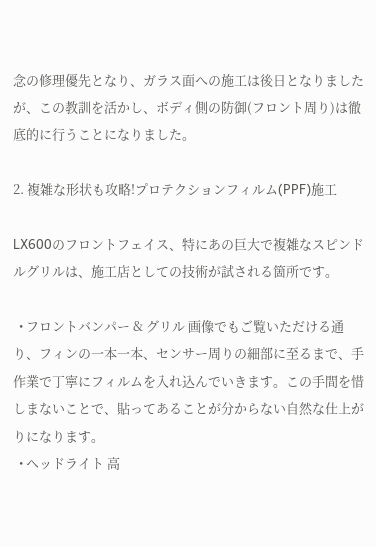念の修理優先となり、ガラス面への施工は後日となりましたが、この教訓を活かし、ボディ側の防御(フロント周り)は徹底的に行うことになりました。

2. 複雑な形状も攻略!プロテクションフィルム(PPF)施工

LX600のフロントフェイス、特にあの巨大で複雑なスピンドルグリルは、施工店としての技術が試される箇所です。

  • フロントバンパー & グリル 画像でもご覧いただける通り、フィンの一本一本、センサー周りの細部に至るまで、手作業で丁寧にフィルムを入れ込んでいきます。この手間を惜しまないことで、貼ってあることが分からない自然な仕上がりになります。
  • ヘッドライト 高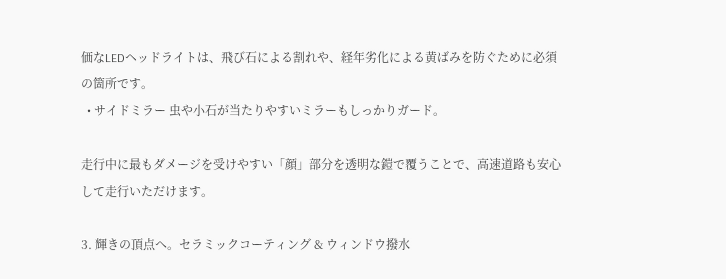価なLEDヘッドライトは、飛び石による割れや、経年劣化による黄ばみを防ぐために必須の箇所です。
  • サイドミラー 虫や小石が当たりやすいミラーもしっかりガード。

走行中に最もダメージを受けやすい「顔」部分を透明な鎧で覆うことで、高速道路も安心して走行いただけます。

3. 輝きの頂点へ。セラミックコーティング & ウィンドウ撥水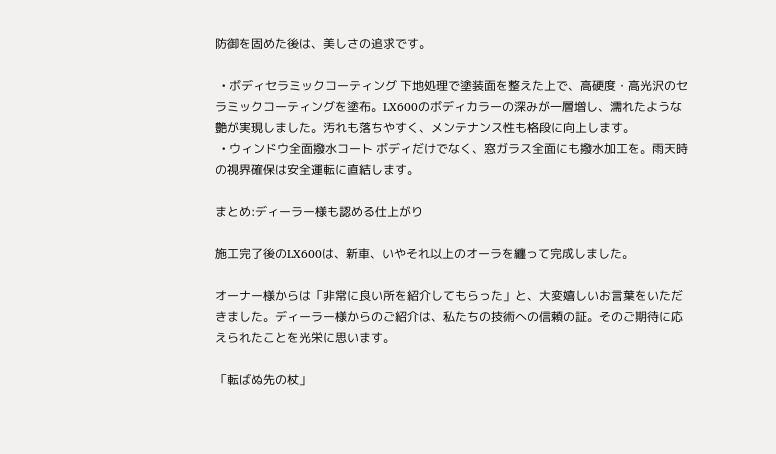防御を固めた後は、美しさの追求です。

  • ボディセラミックコーティング 下地処理で塗装面を整えた上で、高硬度・高光沢のセラミックコーティングを塗布。LX600のボディカラーの深みが一層増し、濡れたような艶が実現しました。汚れも落ちやすく、メンテナンス性も格段に向上します。
  • ウィンドウ全面撥水コート ボディだけでなく、窓ガラス全面にも撥水加工を。雨天時の視界確保は安全運転に直結します。

まとめ:ディーラー様も認める仕上がり

施工完了後のLX600は、新車、いやそれ以上のオーラを纏って完成しました。

オーナー様からは「非常に良い所を紹介してもらった」と、大変嬉しいお言葉をいただきました。ディーラー様からのご紹介は、私たちの技術への信頼の証。そのご期待に応えられたことを光栄に思います。

「転ばぬ先の杖」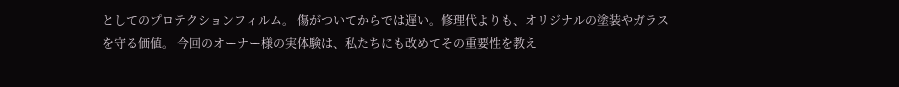としてのプロテクションフィルム。 傷がついてからでは遅い。修理代よりも、オリジナルの塗装やガラスを守る価値。 今回のオーナー様の実体験は、私たちにも改めてその重要性を教え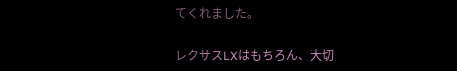てくれました。

レクサスLXはもちろん、大切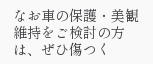なお車の保護・美観維持をご検討の方は、ぜひ傷つく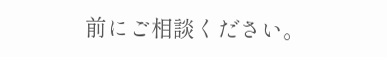前にご相談ください。